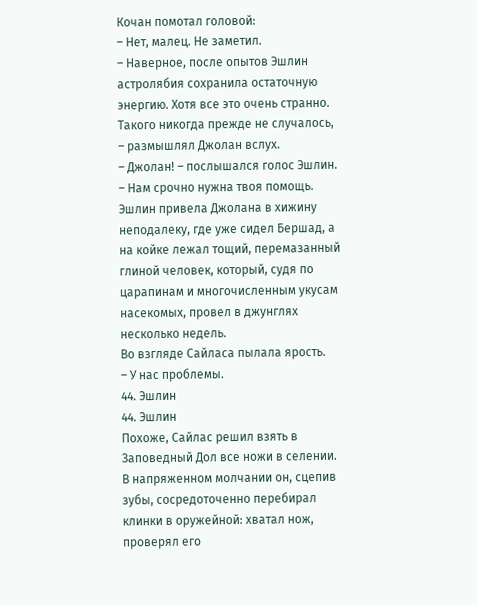Кочан помотал головой:
– Нет, малец. Не заметил.
– Наверное, после опытов Эшлин астролябия сохранила остаточную энергию. Хотя все это очень странно. Такого никогда прежде не случалось, – размышлял Джолан вслух.
– Джолан! – послышался голос Эшлин. – Нам срочно нужна твоя помощь.
Эшлин привела Джолана в хижину неподалеку, где уже сидел Бершад, а на койке лежал тощий, перемазанный глиной человек, который, судя по царапинам и многочисленным укусам насекомых, провел в джунглях несколько недель.
Во взгляде Сайласа пылала ярость.
– У нас проблемы.
44. Эшлин
44. Эшлин
Похоже, Сайлас решил взять в Заповедный Дол все ножи в селении.
В напряженном молчании он, сцепив зубы, сосредоточенно перебирал клинки в оружейной: хватал нож, проверял его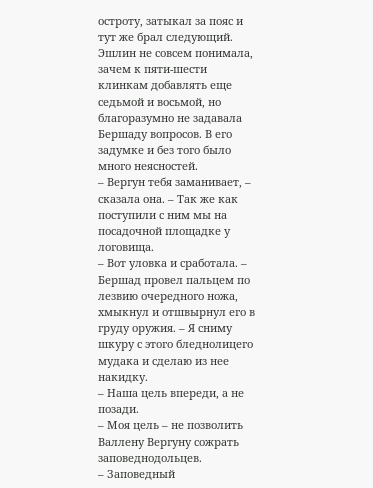остроту, затыкал за пояс и тут же брал следующий. Эшлин не совсем понимала, зачем к пяти-шести клинкам добавлять еще седьмой и восьмой, но благоразумно не задавала Бершаду вопросов. В его задумке и без того было много неясностей.
– Вергун тебя заманивает, – сказала она. – Так же как поступили с ним мы на посадочной площадке у логовища.
– Вот уловка и сработала. – Бершад провел пальцем по лезвию очередного ножа, хмыкнул и отшвырнул его в груду оружия. – Я сниму шкуру с этого бледнолицего мудака и сделаю из нее накидку.
– Наша цель впереди, а не позади.
– Моя цель – не позволить Валлену Вергуну сожрать заповеднодольцев.
– Заповедный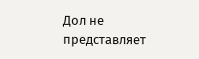Дол не представляет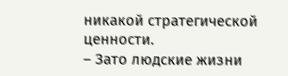никакой стратегической ценности.
– Зато людские жизни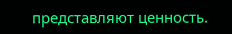представляют ценность.